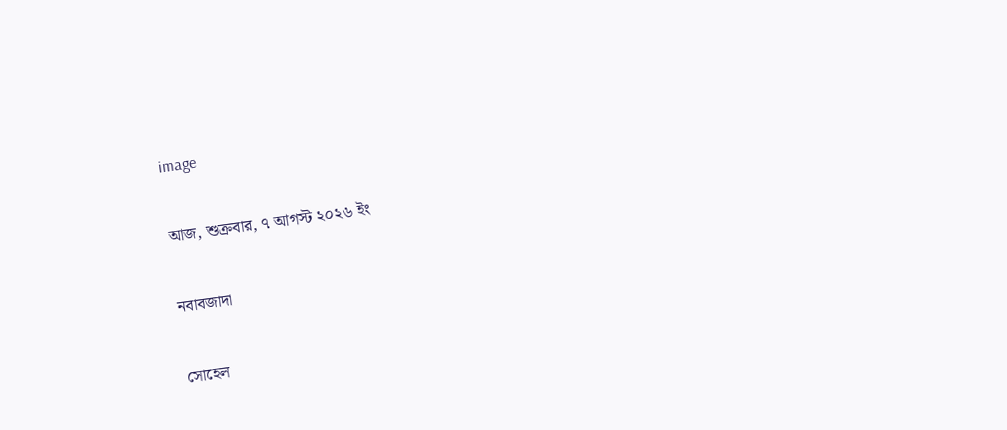image

আজ, শুক্রবার, ৭ আগস্ট ২০২৬ ইং

নবাবজাদা

সোহেল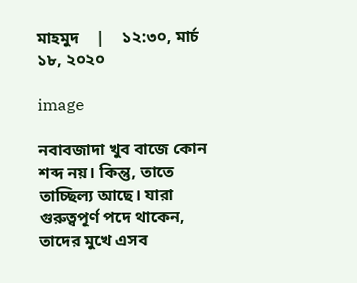মাহমুদ    |    ১২:৩০, মার্চ ১৮, ২০২০

image

নবাবজাদা খুব বাজে কোন শব্দ নয়। কিন্তু, তাতে তাচ্ছিল্য আছে। যারা গুরুত্বপূর্ণ পদে থাকেন, তাদের মুখে এসব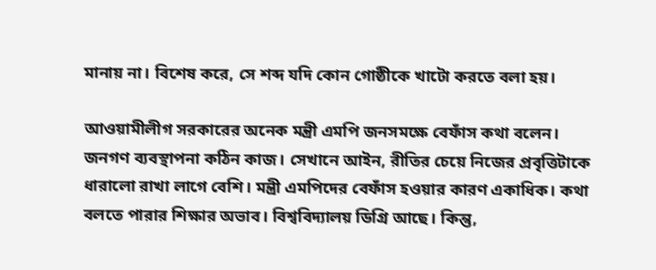মানায় না। বিশেষ করে, সে শব্দ যদি কোন গোষ্ঠীকে খাটো করতে বলা হয়।

আওয়ামীলীগ সরকারের অনেক মন্ত্রী এমপি জনসমক্ষে বেফাঁস কথা বলেন। জনগণ ব্যবস্থাপনা কঠিন কাজ। সেখানে আইন, রীতির চেয়ে নিজের প্রবৃত্তিটাকে ধারালো রাখা লাগে বেশি। মন্ত্রী এমপিদের বেফাঁস হওয়ার কারণ একাধিক। কথা বলতে পারার শিক্ষার অভাব। বিশ্ববিদ্যালয় ডিগ্রি আছে। কিন্তু,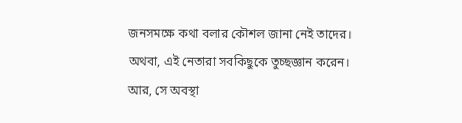জনসমক্ষে কথা বলার কৌশল জানা নেই তাদের। অথবা, এই নেতারা সবকিছুকে তুচ্ছজ্ঞান করেন। আর, সে অবস্থা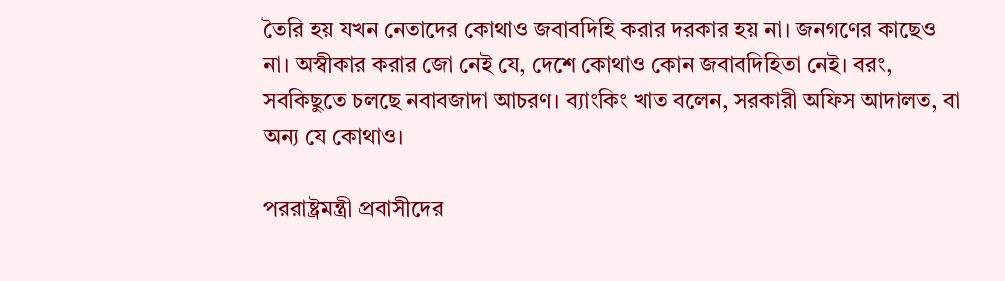তৈরি হয় যখন নেতাদের কোথাও জবাবদিহি করার দরকার হয় না। জনগণের কাছেও না। অস্বীকার করার জো নেই যে, দেশে কোথাও কোন জবাবদিহিতা নেই। বরং, সবকিছুতে চলছে নবাবজাদা আচরণ। ব্যাংকিং খাত বলেন, সরকারী অফিস আদালত, বা অন্য যে কোথাও।

পররাষ্ট্রমন্ত্রী প্রবাসীদের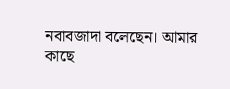নবাবজাদা বলেছেন। আমার কাছে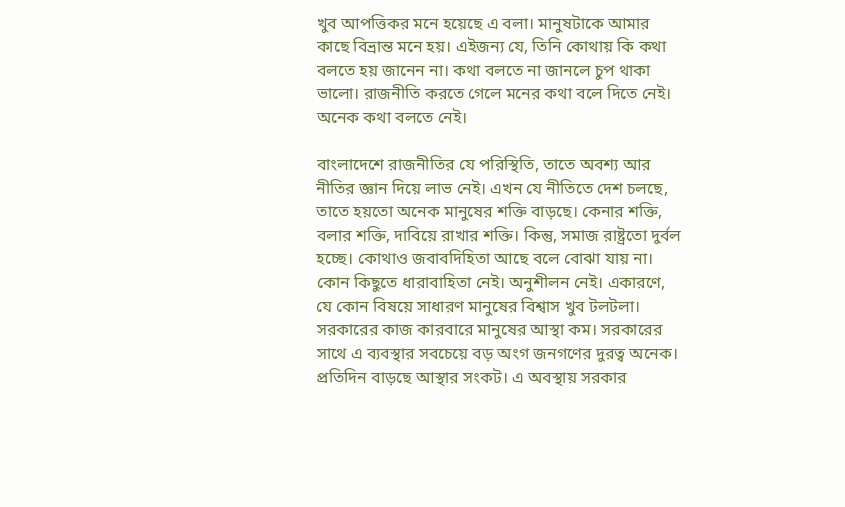খুব আপত্তিকর মনে হয়েছে এ বলা। মানুষটাকে আমার কাছে বিভ্রান্ত মনে হয়। এইজন্য যে, তিনি কোথায় কি কথা বলতে হয় জানেন না। কথা বলতে না জানলে চুপ থাকা ভালো। রাজনীতি করতে গেলে মনের কথা বলে দিতে নেই। অনেক কথা বলতে নেই।

বাংলাদেশে রাজনীতির যে পরিস্থিতি, তাতে অবশ্য আর নীতির জ্ঞান দিয়ে লাভ নেই। এখন যে নীতিতে দেশ চলছে, তাতে হয়তো অনেক মানুষের শক্তি বাড়ছে। কেনার শক্তি, বলার শক্তি, দাবিয়ে রাখার শক্তি। কিন্তু, সমাজ রাষ্ট্রতো দুর্বল হচ্ছে। কোথাও জবাবদিহিতা আছে বলে বোঝা যায় না। কোন কিছুতে ধারাবাহিতা নেই। অনুশীলন নেই। একারণে, যে কোন বিষয়ে সাধারণ মানুষের বিশ্বাস খুব টলটলা। সরকারের কাজ কারবারে মানুষের আস্থা কম। সরকারের সাথে এ ব্যবস্থার সবচেয়ে বড় অংগ জনগণের দুরত্ব অনেক। প্রতিদিন বাড়ছে আস্থার সংকট। এ অবস্থায় সরকার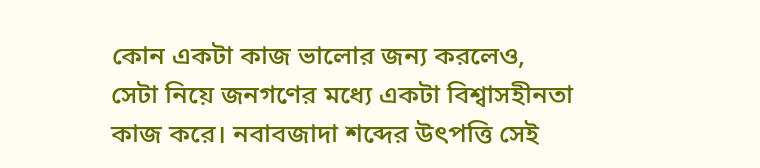কোন একটা কাজ ভালোর জন্য করলেও, সেটা নিয়ে জনগণের মধ্যে একটা বিশ্বাসহীনতা কাজ করে। নবাবজাদা শব্দের উৎপত্তি সেই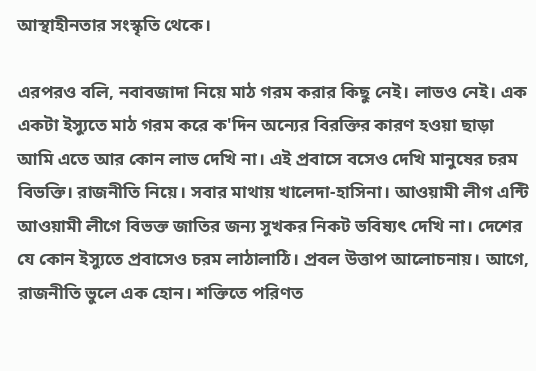আস্থাহীনতার সংস্কৃতি থেকে।

এরপরও বলি, নবাবজাদা নিয়ে মাঠ গরম করার কিছু নেই। লাভও নেই। এক একটা ইস্যুতে মাঠ গরম করে ক'দিন অন্যের বিরক্তির কারণ হওয়া ছাড়া আমি এতে আর কোন লাভ দেখি না। এই প্রবাসে বসেও দেখি মানুষের চরম বিভক্তি। রাজনীতি নিয়ে। সবার মাথায় খালেদা-হাসিনা। আওয়ামী লীগ এন্টি আওয়ামী লীগে বিভক্ত জাতির জন্য সুখকর নিকট ভবিষ্যৎ দেখি না। দেশের যে কোন ইস্যুতে প্রবাসেও চরম লাঠালাঠি। প্রবল উত্তাপ আলোচনায়। আগে, রাজনীতি ভুলে এক হোন। শক্তিতে পরিণত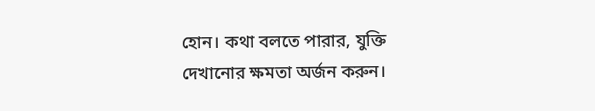হোন। কথা বলতে পারার, যুক্তি দেখানোর ক্ষমতা অর্জন করুন।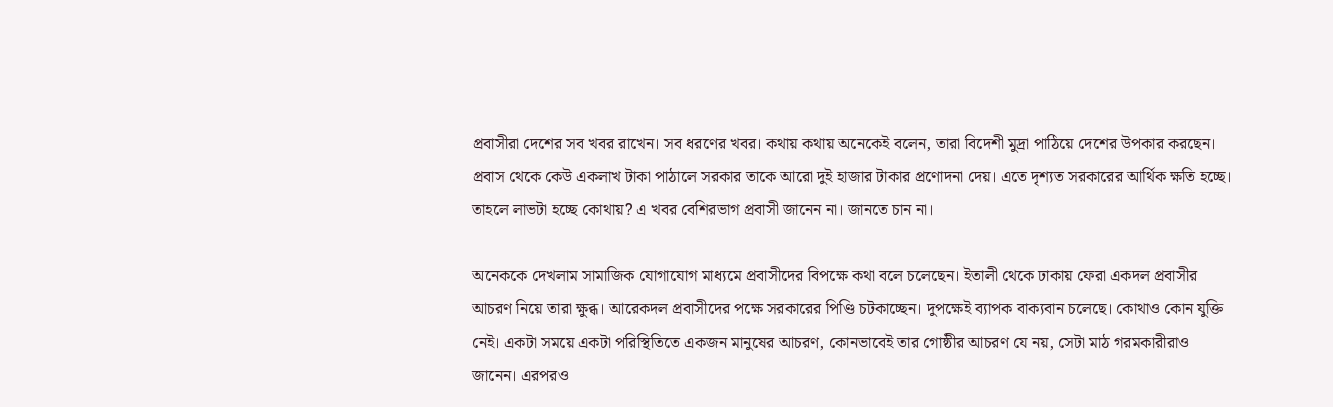প্রবাসীরা দেশের সব খবর রাখেন। সব ধরণের খবর। কথায় কথায় অনেকেই বলেন, তারা বিদেশী মুদ্রা পাঠিয়ে দেশের উপকার করছেন। প্রবাস থেকে কেউ একলাখ টাকা পাঠালে সরকার তাকে আরো দুই হাজার টাকার প্রণোদনা দেয়। এতে দৃশ্যত সরকারের আর্থিক ক্ষতি হচ্ছে। তাহলে লাভটা হচ্ছে কোথায়? এ খবর বেশিরভাগ প্রবাসী জানেন না। জানতে চান না।

অনেককে দেখলাম সামাজিক যোগাযোগ মাধ্যমে প্রবাসীদের বিপক্ষে কথা বলে চলেছেন। ইতালী থেকে ঢাকায় ফেরা একদল প্রবাসীর আচরণ নিয়ে তারা ক্ষুব্ধ। আরেকদল প্রবাসীদের পক্ষে সরকারের পিণ্ডি চটকাচ্ছেন। দুপক্ষেই ব্যাপক বাক্যবান চলেছে। কোথাও কোন যুক্তি নেই। একটা সময়ে একটা পরিস্থিতিতে একজন মানুষের আচরণ, কোনভাবেই তার গোষ্ঠীর আচরণ যে নয়, সেটা মাঠ গরমকারীরাও জানেন। এরপরও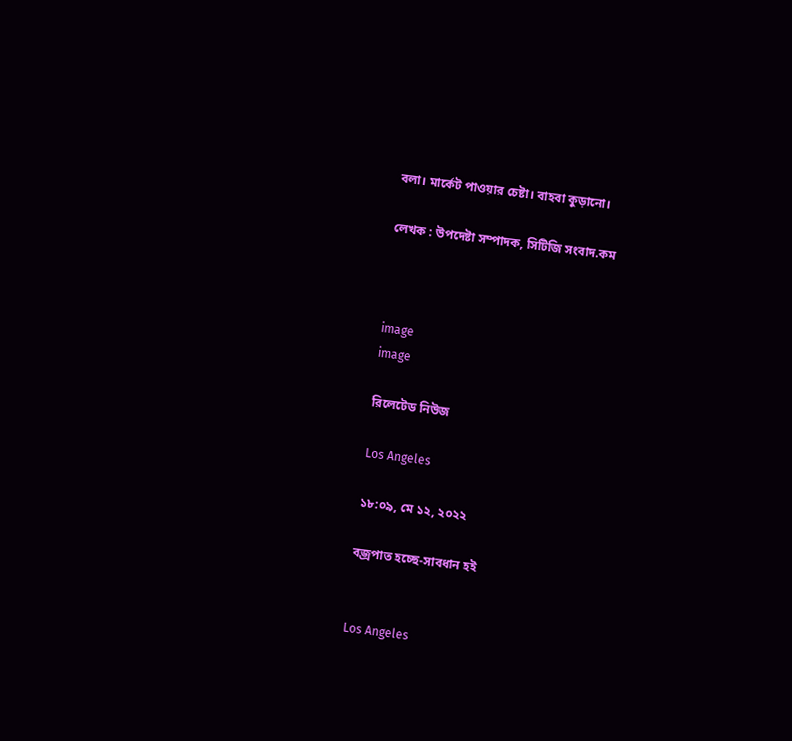বলা। মার্কেট পাওয়ার চেষ্টা। বাহবা কুড়ানো।

লেখক : উপদেষ্টা সম্পাদক, সিটিজি সংবাদ.কম



image
image

রিলেটেড নিউজ

Los Angeles

১৮:০৯, মে ১২, ২০২২

বজ্রপাত হচ্ছে-সাবধান হই


Los Angeles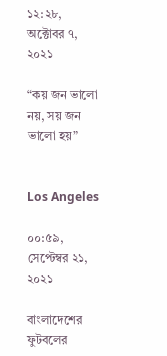১২:২৮, অক্টোবর ৭, ২০২১

“কয় জন ভালো নয়, সয় জন ভালো হয়”


Los Angeles

০০:৫৯, সেপ্টেম্বর ২১, ২০২১

বাংলাদেশের ফুটবলের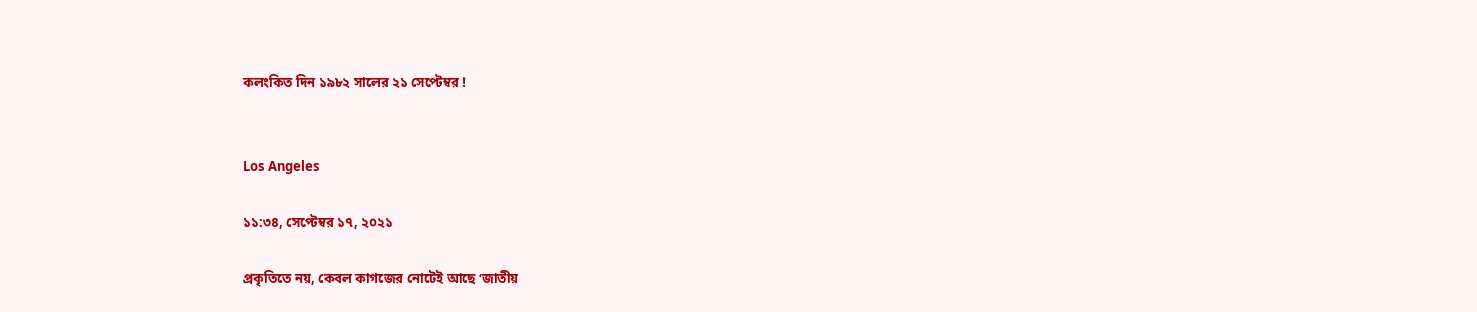কলংকিত দিন ১৯৮২ সালের ২১ সেপ্টেম্বর !


Los Angeles

১১:৩৪, সেপ্টেম্বর ১৭, ২০২১

প্রকৃতিতে নয়, কেবল কাগজের নোটেই আছে ‘জাতীয়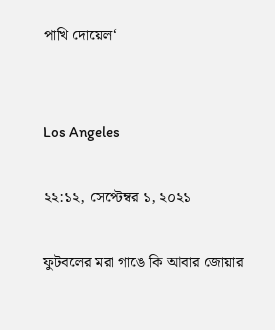পাখি দোয়েল‘


Los Angeles

২২:১২, সেপ্টেম্বর ১, ২০২১

ফুটবলের মরা গাঙে কি আবার জোয়ার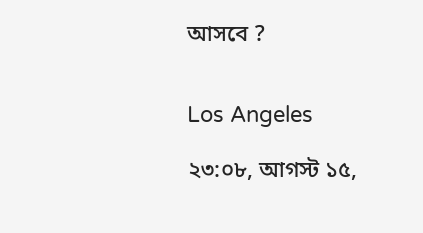আসবে ?


Los Angeles

২৩:০৮, আগস্ট ১৫,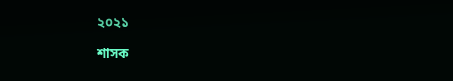২০২১

শাসক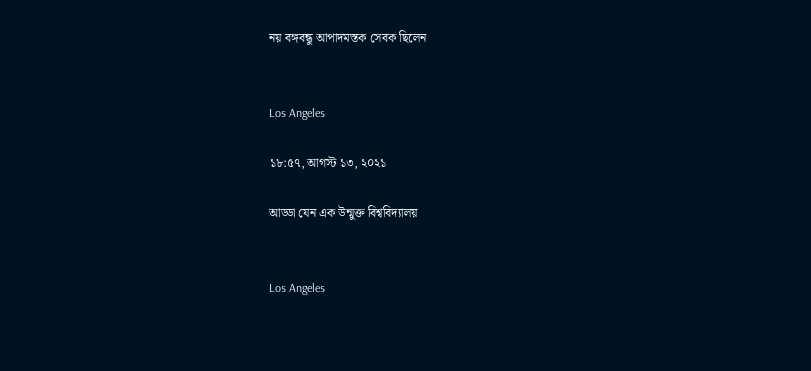নয় বঙ্গবন্ধু আপাদমস্তক সেবক ছিলেন


Los Angeles

১৮:৫৭, আগস্ট ১৩, ২০২১

আড্ডা যেন এক উন্মুক্ত বিশ্ববিদ্যালয়


Los Angeles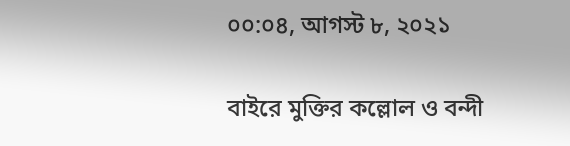০০:০৪, আগস্ট ৮, ২০২১

বাইরে মুক্তির কল্লোল ও বন্দী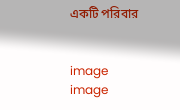একটি পরিবার


image
image